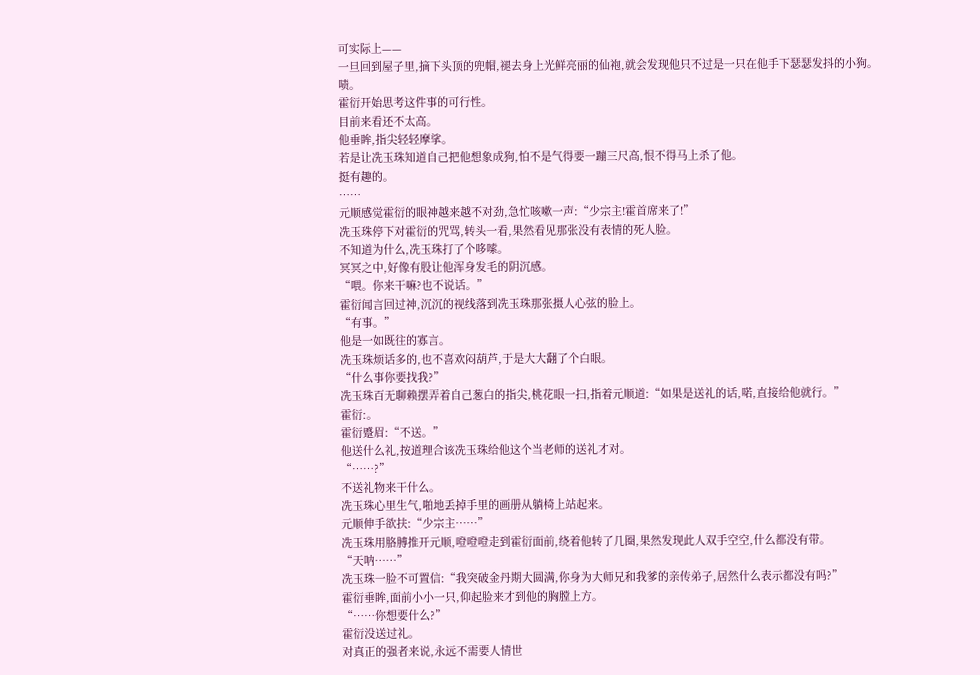可实际上——
一旦回到屋子里,摘下头顶的兜帽,褪去身上光鲜亮丽的仙袍,就会发现他只不过是一只在他手下瑟瑟发抖的小狗。
啧。
霍衍开始思考这件事的可行性。
目前来看还不太高。
他垂眸,指尖轻轻摩挲。
若是让冼玉珠知道自己把他想象成狗,怕不是气得要一蹦三尺高,恨不得马上杀了他。
挺有趣的。
……
元顺感觉霍衍的眼神越来越不对劲,急忙咳嗽一声:“少宗主!霍首席来了!”
冼玉珠停下对霍衍的咒骂,转头一看,果然看见那张没有表情的死人脸。
不知道为什么,冼玉珠打了个哆嗦。
冥冥之中,好像有股让他浑身发毛的阴沉感。
“喂。你来干嘛?也不说话。”
霍衍闻言回过神,沉沉的视线落到冼玉珠那张摄人心弦的脸上。
“有事。”
他是一如既往的寡言。
冼玉珠烦话多的,也不喜欢闷葫芦,于是大大翻了个白眼。
“什么事你要找我?”
冼玉珠百无聊赖摆弄着自己葱白的指尖,桃花眼一扫,指着元顺道:“如果是送礼的话,喏,直接给他就行。”
霍衍:。
霍衍蹙眉:“不送。”
他送什么礼,按道理合该冼玉珠给他这个当老师的送礼才对。
“……?”
不送礼物来干什么。
冼玉珠心里生气,啪地丢掉手里的画册从躺椅上站起来。
元顺伸手欲扶:“少宗主……”
冼玉珠用胳膊推开元顺,噔噔噔走到霍衍面前,绕着他转了几圈,果然发现此人双手空空,什么都没有带。
“天呐……”
冼玉珠一脸不可置信:“我突破金丹期大圆满,你身为大师兄和我爹的亲传弟子,居然什么表示都没有吗?”
霍衍垂眸,面前小小一只,仰起脸来才到他的胸膛上方。
“……你想要什么?”
霍衍没送过礼。
对真正的强者来说,永远不需要人情世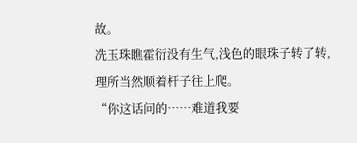故。
冼玉珠瞧霍衍没有生气,浅色的眼珠子转了转,理所当然顺着杆子往上爬。
“你这话问的……难道我要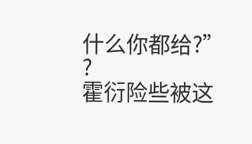什么你都给?”
?
霍衍险些被这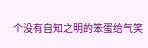个没有自知之明的笨蛋给气笑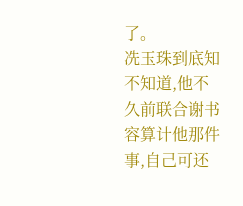了。
冼玉珠到底知不知道,他不久前联合谢书容算计他那件事,自己可还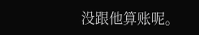没跟他算账呢。